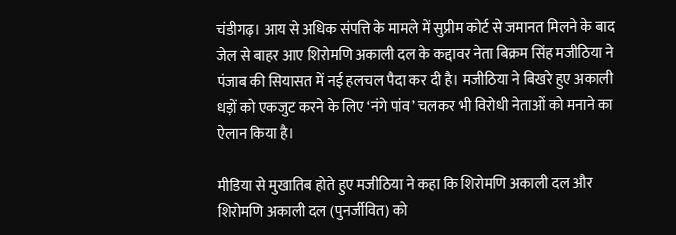चंडीगढ़। आय से अधिक संपत्ति के मामले में सुप्रीम कोर्ट से जमानत मिलने के बाद जेल से बाहर आए शिरोमणि अकाली दल के कद्दावर नेता बिक्रम सिंह मजीठिया ने पंजाब की सियासत में नई हलचल पैदा कर दी है। मजीठिया ने बिखरे हुए अकाली धड़ों को एकजुट करने के लिए ‘नंगे पांव’ चलकर भी विरोधी नेताओं को मनाने का ऐलान किया है।

मीडिया से मुखातिब होते हुए मजीठिया ने कहा कि शिरोमणि अकाली दल और शिरोमणि अकाली दल (पुनर्जीवित) को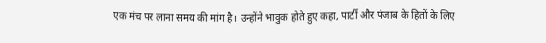एक मंच पर लाना समय की मांग है। उन्होंने भावुक होते हुए कहा, पार्टी और पंजाब के हितों के लिए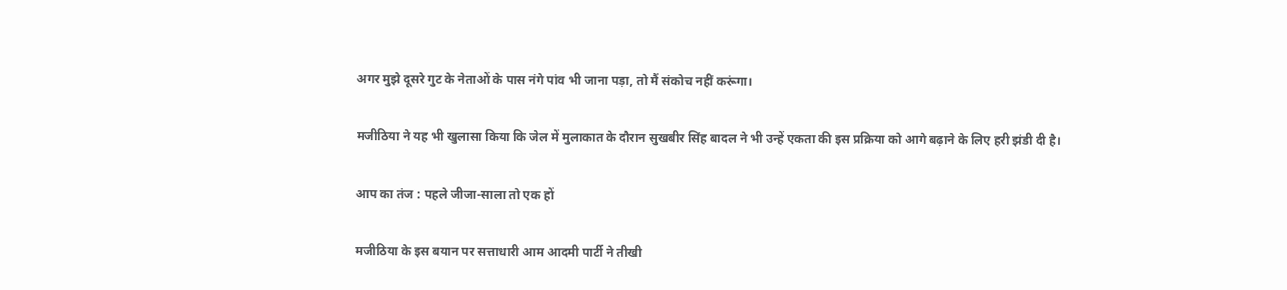अगर मुझे दूसरे गुट के नेताओं के पास नंगे पांव भी जाना पड़ा, तो मैं संकोच नहीं करूंगा।

मजीठिया ने यह भी खुलासा किया कि जेल में मुलाकात के दौरान सुखबीर सिंह बादल ने भी उन्हें एकता की इस प्रक्रिया को आगे बढ़ाने के लिए हरी झंडी दी है।

आप का तंज : पहले जीजा-साला तो एक हों

मजीठिया के इस बयान पर सत्ताधारी आम आदमी पार्टी ने तीखी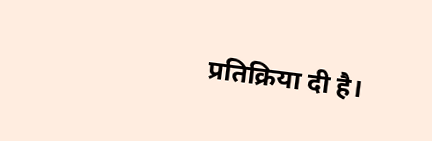प्रतिक्रिया दी है।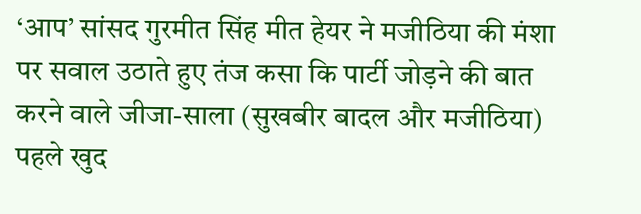‘आप’ सांसद गुरमीत सिंह मीत हेयर ने मजीठिया की मंशा पर सवाल उठाते हुए तंज कसा कि पार्टी जोड़ने की बात करने वाले जीजा-साला (सुखबीर बादल और मजीठिया) पहले खुद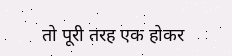तो पूरी तरह एक होकर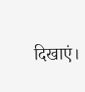दिखाएं।